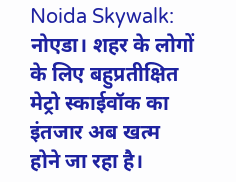Noida Skywalk: नोएडा। शहर के लोगों के लिए बहुप्रतीक्षित मेट्रो स्काईवॉक का इंतजार अब खत्म होने जा रहा है।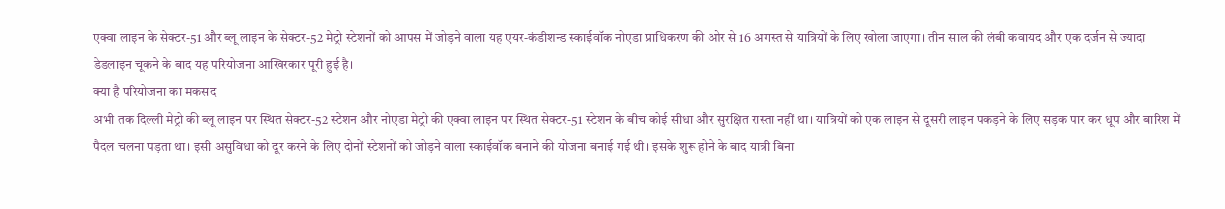एक्वा लाइन के सेक्टर-51 और ब्लू लाइन के सेक्टर-52 मेट्रो स्टेशनों को आपस में जोड़ने वाला यह एयर-कंडीशन्ड स्काईवॉक नोएडा प्राधिकरण की ओर से 16 अगस्त से यात्रियों के लिए खोला जाएगा। तीन साल की लंबी कवायद और एक दर्जन से ज्यादा डेडलाइन चूकने के बाद यह परियोजना आखिरकार पूरी हुई है।
क्या है परियोजना का मकसद
अभी तक दिल्ली मेट्रो की ब्लू लाइन पर स्थित सेक्टर-52 स्टेशन और नोएडा मेट्रो की एक्वा लाइन पर स्थित सेक्टर-51 स्टेशन के बीच कोई सीधा और सुरक्षित रास्ता नहीं था। यात्रियों को एक लाइन से दूसरी लाइन पकड़ने के लिए सड़क पार कर धूप और बारिश में पैदल चलना पड़ता था। इसी असुविधा को दूर करने के लिए दोनों स्टेशनों को जोड़ने वाला स्काईवॉक बनाने की योजना बनाई गई थी। इसके शुरू होने के बाद यात्री बिना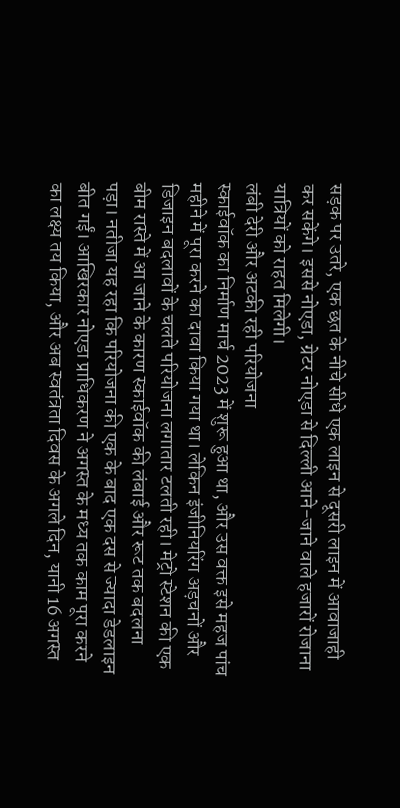सड़क पर उतरे, एक छत के नीचे सीधे एक लाइन से दूसरी लाइन में आवाजाही कर सकेंगे। इससे नोएडा, ग्रेटर नोएडा से दिल्ली आने-जाने वाले हजारों रोजाना यात्रियों को राहत मिलेगी।
लंबी देरी और अटकी रही परियोजना
स्काईवॉक का निर्माण मार्च 2023 में शुरू हुआ था, और उस वक्त इसे महज पांच महीने में पूरा करने का दावा किया गया था। लेकिन इंजीनियरिंग अड़चनों और डिजाइन बदलावों के चलते परियोजना लगातार टलती रही। मेट्रो स्टेशन की एक बीम रास्ते में आ जाने के कारण स्काईवॉक की लंबाई और रूट तक बदलना पड़ा। नतीजा यह रहा कि परियोजना की एक के बाद एक दस से ज्यादा डेडलाइन बीत गईं। आखिरकार नोएडा प्राधिकरण ने अगस्त के मध्य तक काम पूरा करने का लक्ष्य तय किया, और अब स्वतंत्रता दिवस के अगले दिन, यानी 16 अगस्त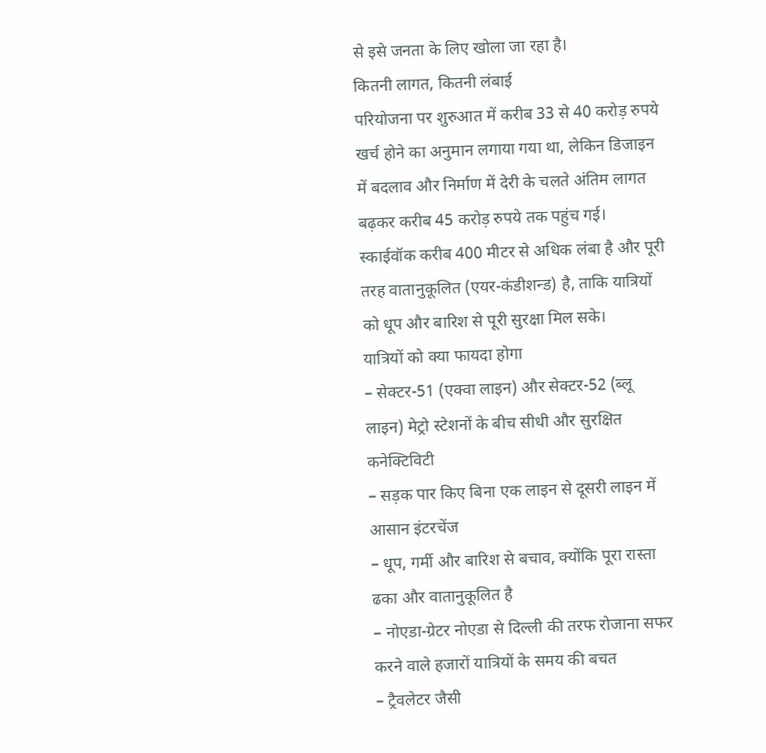से इसे जनता के लिए खोला जा रहा है।
कितनी लागत, कितनी लंबाई
परियोजना पर शुरुआत में करीब 33 से 40 करोड़ रुपये खर्च होने का अनुमान लगाया गया था, लेकिन डिजाइन में बदलाव और निर्माण में देरी के चलते अंतिम लागत बढ़कर करीब 45 करोड़ रुपये तक पहुंच गई। स्काईवॉक करीब 400 मीटर से अधिक लंबा है और पूरी तरह वातानुकूलित (एयर-कंडीशन्ड) है, ताकि यात्रियों को धूप और बारिश से पूरी सुरक्षा मिल सके।
यात्रियों को क्या फायदा होगा
– सेक्टर-51 (एक्वा लाइन) और सेक्टर-52 (ब्लू लाइन) मेट्रो स्टेशनों के बीच सीधी और सुरक्षित कनेक्टिविटी
– सड़क पार किए बिना एक लाइन से दूसरी लाइन में आसान इंटरचेंज
– धूप, गर्मी और बारिश से बचाव, क्योंकि पूरा रास्ता ढका और वातानुकूलित है
– नोएडा-ग्रेटर नोएडा से दिल्ली की तरफ रोजाना सफर करने वाले हजारों यात्रियों के समय की बचत
– ट्रैवलेटर जैसी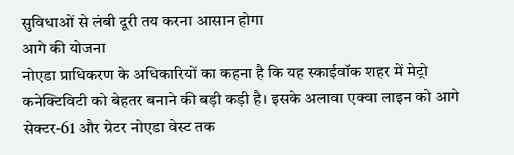सुविधाओं से लंबी दूरी तय करना आसान होगा
आगे की योजना
नोएडा प्राधिकरण के अधिकारियों का कहना है कि यह स्काईवॉक शहर में मेट्रो कनेक्टिविटी को बेहतर बनाने की बड़ी कड़ी है। इसके अलावा एक्वा लाइन को आगे सेक्टर-61 और ग्रेटर नोएडा वेस्ट तक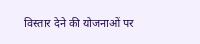विस्तार देने की योजनाओं पर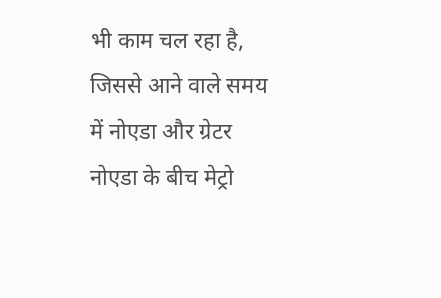भी काम चल रहा है, जिससे आने वाले समय में नोएडा और ग्रेटर नोएडा के बीच मेट्रो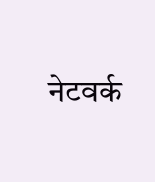नेटवर्क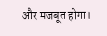और मजबूत होगा।